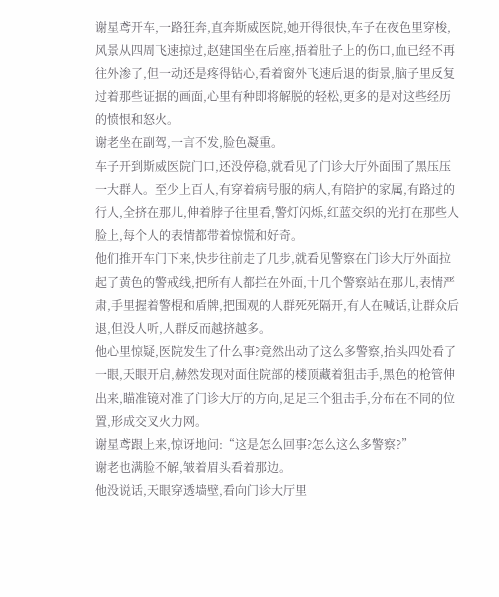谢星鸢开车,一路狂奔,直奔斯威医院,她开得很快,车子在夜色里穿梭,风景从四周飞速掠过,赵建国坐在后座,捂着肚子上的伤口,血已经不再往外渗了,但一动还是疼得钻心,看着窗外飞速后退的街景,脑子里反复过着那些证据的画面,心里有种即将解脱的轻松,更多的是对这些经历的愤恨和怒火。
谢老坐在副驾,一言不发,脸色凝重。
车子开到斯威医院门口,还没停稳,就看见了门诊大厅外面围了黑压压一大群人。至少上百人,有穿着病号服的病人,有陪护的家属,有路过的行人,全挤在那儿,伸着脖子往里看,警灯闪烁,红蓝交织的光打在那些人脸上,每个人的表情都带着惊慌和好奇。
他们推开车门下来,快步往前走了几步,就看见警察在门诊大厅外面拉起了黄色的警戒线,把所有人都拦在外面,十几个警察站在那儿,表情严肃,手里握着警棍和盾牌,把围观的人群死死隔开,有人在喊话,让群众后退,但没人听,人群反而越挤越多。
他心里惊疑,医院发生了什么事?竟然出动了这么多警察,抬头四处看了一眼,天眼开启,赫然发现对面住院部的楼顶藏着狙击手,黑色的枪管伸出来,瞄准镜对准了门诊大厅的方向,足足三个狙击手,分布在不同的位置,形成交叉火力网。
谢星鸢跟上来,惊讶地问:“这是怎么回事?怎么这么多警察?”
谢老也满脸不解,皱着眉头看着那边。
他没说话,天眼穿透墙壁,看向门诊大厅里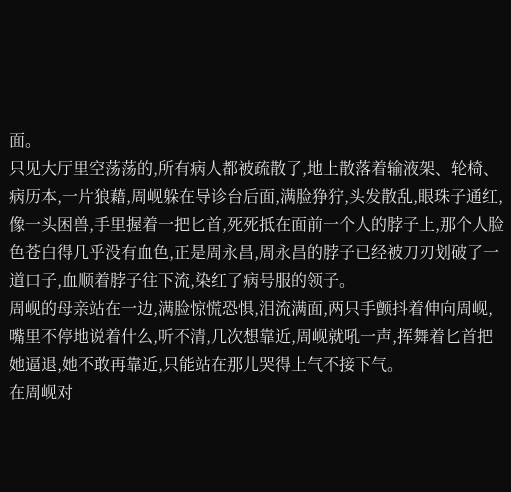面。
只见大厅里空荡荡的,所有病人都被疏散了,地上散落着输液架、轮椅、病历本,一片狼藉,周岘躲在导诊台后面,满脸狰狞,头发散乱,眼珠子通红,像一头困兽,手里握着一把匕首,死死抵在面前一个人的脖子上,那个人脸色苍白得几乎没有血色,正是周永昌,周永昌的脖子已经被刀刃划破了一道口子,血顺着脖子往下流,染红了病号服的领子。
周岘的母亲站在一边,满脸惊慌恐惧,泪流满面,两只手颤抖着伸向周岘,嘴里不停地说着什么,听不清,几次想靠近,周岘就吼一声,挥舞着匕首把她逼退,她不敢再靠近,只能站在那儿哭得上气不接下气。
在周岘对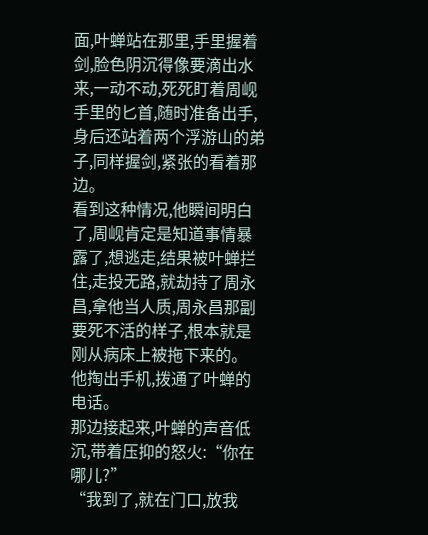面,叶蝉站在那里,手里握着剑,脸色阴沉得像要滴出水来,一动不动,死死盯着周岘手里的匕首,随时准备出手,身后还站着两个浮游山的弟子,同样握剑,紧张的看着那边。
看到这种情况,他瞬间明白了,周岘肯定是知道事情暴露了,想逃走,结果被叶蝉拦住,走投无路,就劫持了周永昌,拿他当人质,周永昌那副要死不活的样子,根本就是刚从病床上被拖下来的。
他掏出手机,拨通了叶蝉的电话。
那边接起来,叶蝉的声音低沉,带着压抑的怒火:“你在哪儿?”
“我到了,就在门口,放我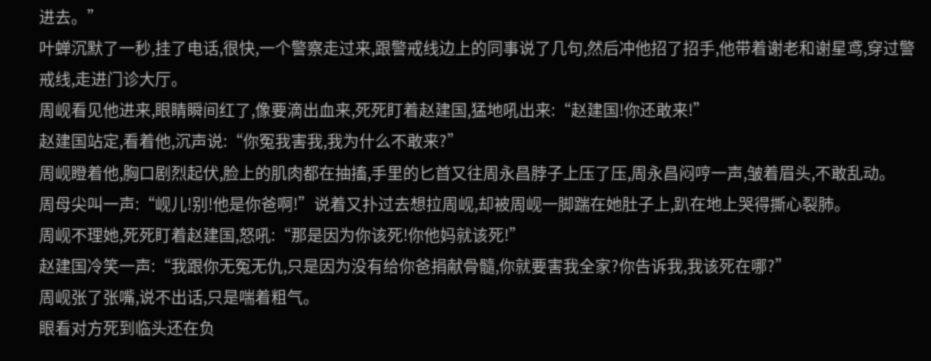进去。”
叶蝉沉默了一秒,挂了电话,很快,一个警察走过来,跟警戒线边上的同事说了几句,然后冲他招了招手,他带着谢老和谢星鸢,穿过警戒线,走进门诊大厅。
周岘看见他进来,眼睛瞬间红了,像要滴出血来,死死盯着赵建国,猛地吼出来:“赵建国!你还敢来!”
赵建国站定,看着他,沉声说:“你冤我害我,我为什么不敢来?”
周岘瞪着他,胸口剧烈起伏,脸上的肌肉都在抽搐,手里的匕首又往周永昌脖子上压了压,周永昌闷哼一声,皱着眉头,不敢乱动。
周母尖叫一声:“岘儿!别!他是你爸啊!”说着又扑过去想拉周岘,却被周岘一脚踹在她肚子上,趴在地上哭得撕心裂肺。
周岘不理她,死死盯着赵建国,怒吼:“那是因为你该死!你他妈就该死!”
赵建国冷笑一声:“我跟你无冤无仇,只是因为没有给你爸捐献骨髓,你就要害我全家?你告诉我,我该死在哪?”
周岘张了张嘴,说不出话,只是喘着粗气。
眼看对方死到临头还在负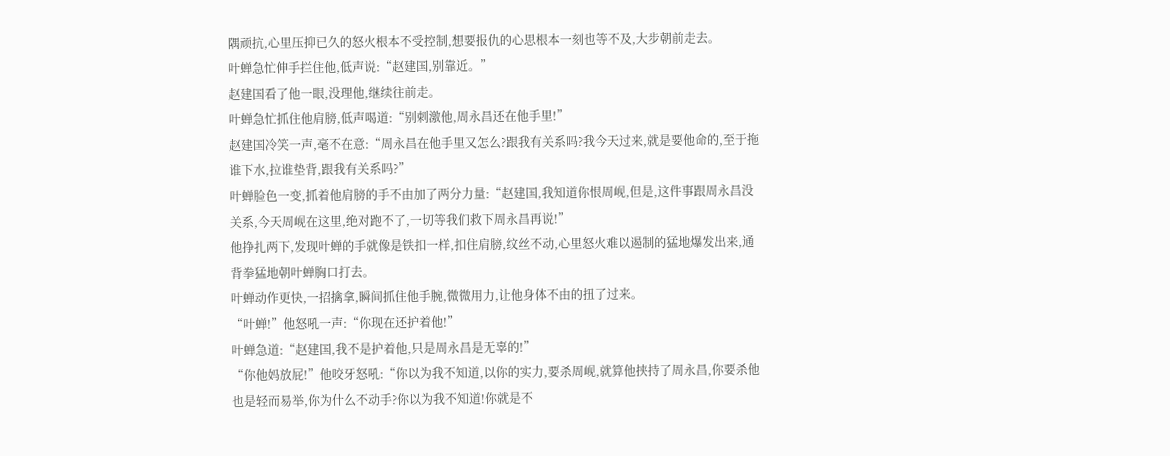隅顽抗,心里压抑已久的怒火根本不受控制,想要报仇的心思根本一刻也等不及,大步朝前走去。
叶蝉急忙伸手拦住他,低声说:“赵建国,别靠近。”
赵建国看了他一眼,没理他,继续往前走。
叶蝉急忙抓住他肩膀,低声喝道:“别刺激他,周永昌还在他手里!”
赵建国冷笑一声,毫不在意:“周永昌在他手里又怎么?跟我有关系吗?我今天过来,就是要他命的,至于拖谁下水,拉谁垫背,跟我有关系吗?”
叶蝉脸色一变,抓着他肩膀的手不由加了两分力量:“赵建国,我知道你恨周岘,但是,这件事跟周永昌没关系,今天周岘在这里,绝对跑不了,一切等我们救下周永昌再说!”
他挣扎两下,发现叶蝉的手就像是铁扣一样,扣住肩膀,纹丝不动,心里怒火难以遏制的猛地爆发出来,通背拳猛地朝叶蝉胸口打去。
叶蝉动作更快,一招擒拿,瞬间抓住他手腕,微微用力,让他身体不由的扭了过来。
“叶蝉!”他怒吼一声:“你现在还护着他!”
叶蝉急道:“赵建国,我不是护着他,只是周永昌是无辜的!”
“你他妈放屁!”他咬牙怒吼:“你以为我不知道,以你的实力,要杀周岘,就算他挟持了周永昌,你要杀他也是轻而易举,你为什么不动手?你以为我不知道!你就是不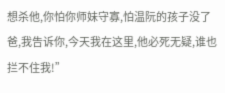想杀他,你怕你师妹守寡,怕温阮的孩子没了爸,我告诉你,今天我在这里,他必死无疑,谁也拦不住我!”